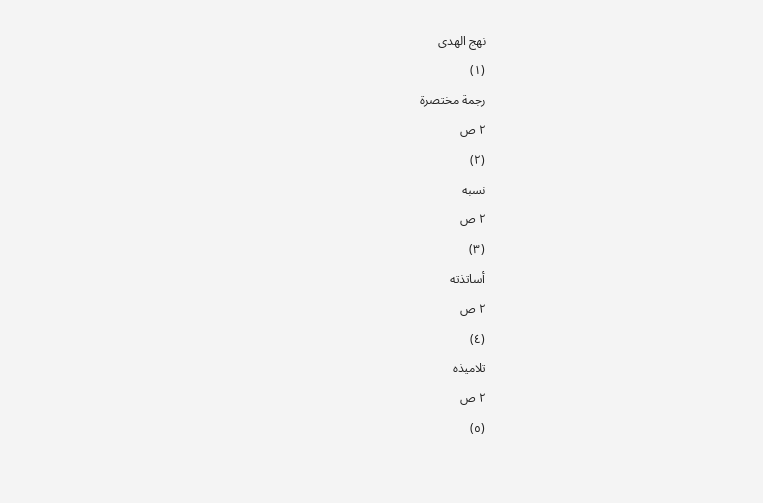نهج الهدى
(١)
رجمة مختصرة
٢ ص
(٢)
نسبه
٢ ص
(٣)
أساتذته
٢ ص
(٤)
تلاميذه
٢ ص
(٥)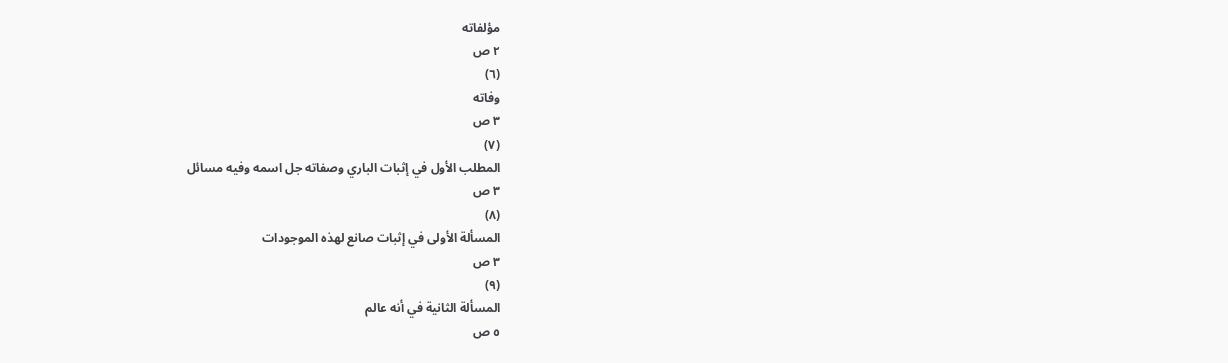مؤلفاته
٢ ص
(٦)
وفاته
٣ ص
(٧)
المطلب الأول في إثبات الباري وصفاته جل اسمه وفيه مسائل
٣ ص
(٨)
المسألة الأولى في إثبات صانع لهذه الموجودات
٣ ص
(٩)
المسألة الثانية في أنه عالم
٥ ص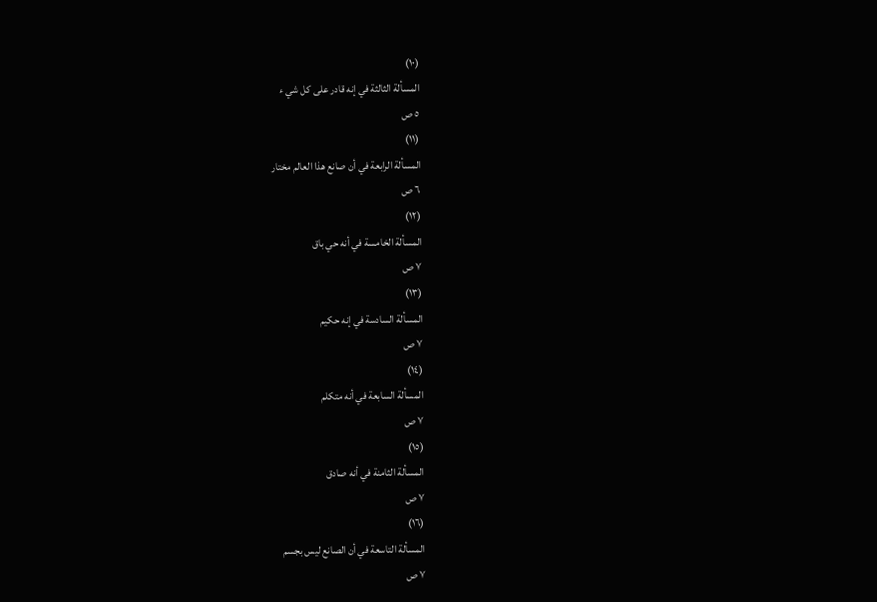(١٠)
المسألة الثالثة في إنه قادر على كل شي ء
٥ ص
(١١)
المسألة الرابعة في أن صانع هذا العالم مختار
٦ ص
(١٢)
المسألة الخامسة في أنه حي باق
٧ ص
(١٣)
المسألة السادسة في إنه حكيم
٧ ص
(١٤)
المسألة السابعة في أنه متكلم
٧ ص
(١٥)
المسألة الثامنة في أنه صادق
٧ ص
(١٦)
المسألة التاسعة في أن الصانع ليس بجسم
٧ ص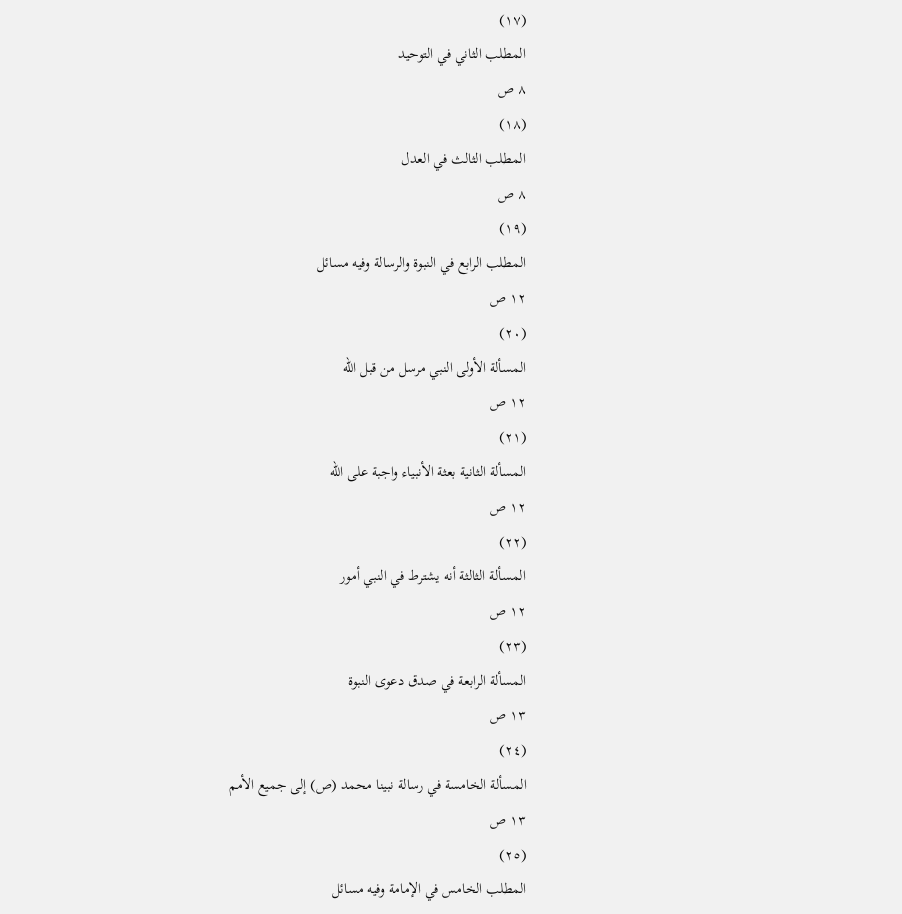(١٧)
المطلب الثاني في التوحيد
٨ ص
(١٨)
المطلب الثالث في العدل
٨ ص
(١٩)
المطلب الرابع في النبوة والرسالة وفيه مسائل
١٢ ص
(٢٠)
المسألة الأولى النبي مرسل من قبل الله
١٢ ص
(٢١)
المسألة الثانية بعثة الأنبياء واجبة على الله
١٢ ص
(٢٢)
المسألة الثالثة أنه يشترط في النبي أمور
١٢ ص
(٢٣)
المسألة الرابعة في صدق دعوى النبوة
١٣ ص
(٢٤)
المسألة الخامسة في رسالة نبينا محمد (ص) إلى جميع الأمم
١٣ ص
(٢٥)
المطلب الخامس في الإمامة وفيه مسائل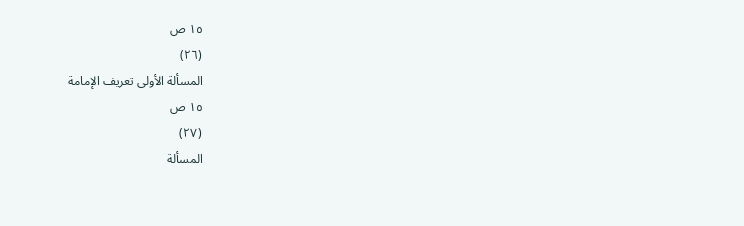١٥ ص
(٢٦)
المسألة الأولى تعريف الإمامة
١٥ ص
(٢٧)
المسألة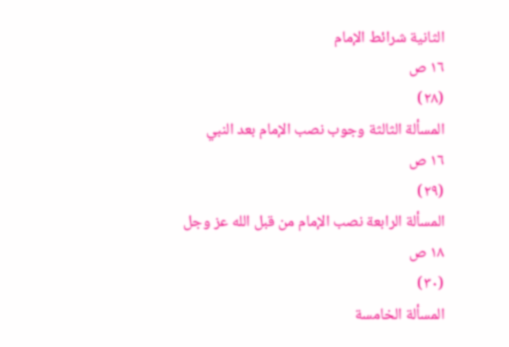الثانية شرائط الإمام
١٦ ص
(٢٨)
المسألة الثالثة وجوب نصب الإمام بعد النبي
١٦ ص
(٢٩)
المسألة الرابعة نصب الإمام من قبل الله عز وجل
١٨ ص
(٣٠)
المسألة الخامسة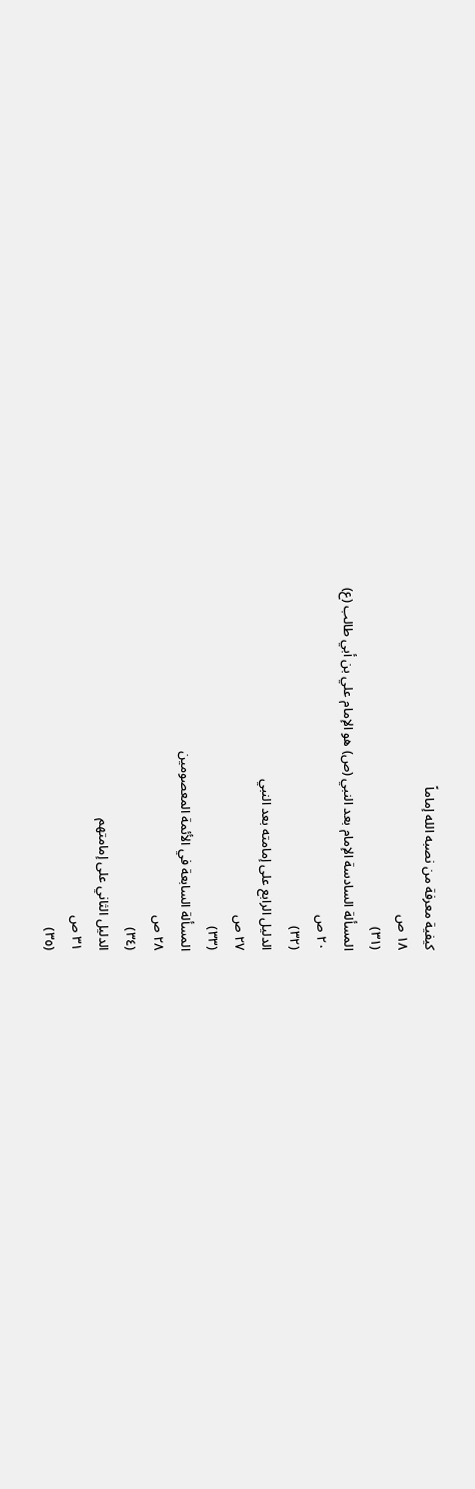كيفية معرفة من نصبه الله إماماً
١٨ ص
(٣١)
المسألة السادسة الإمام بعد النبي (ص) هو الإمام علي بن أبي طالب (ع)
٢٠ ص
(٣٢)
الدليل الرابع على إمامته بعد النبي
٢٧ ص
(٣٣)
المسألة السابعة في الأئمة المعصومين
٢٨ ص
(٣٤)
الدليل الثاني على إمامتهم
٣١ ص
(٣٥)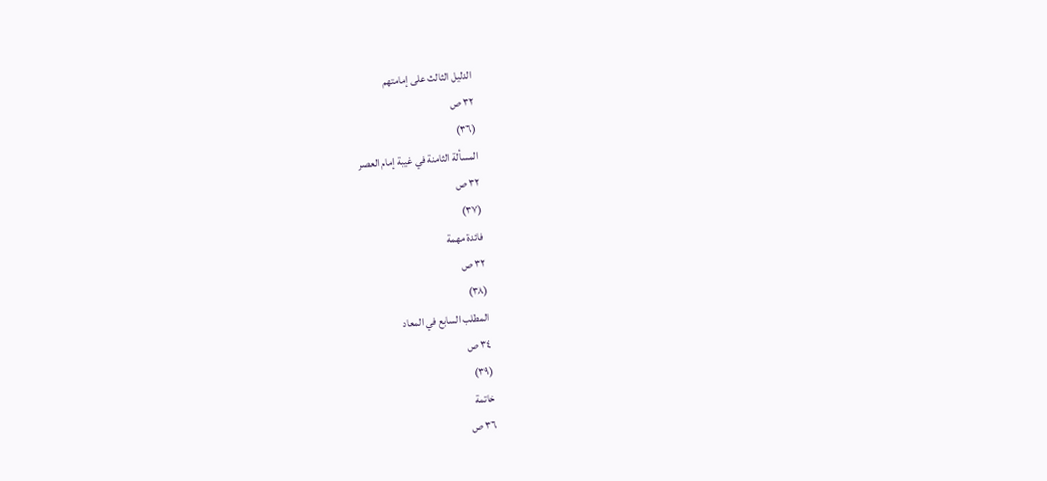الدليل الثالث على إمامتهم
٣٢ ص
(٣٦)
المسألة الثامنة في غيبة إمام العصر
٣٢ ص
(٣٧)
فائدة مهمة
٣٢ ص
(٣٨)
المطلب السابع في المعاد
٣٤ ص
(٣٩)
خاتمة
٣٦ ص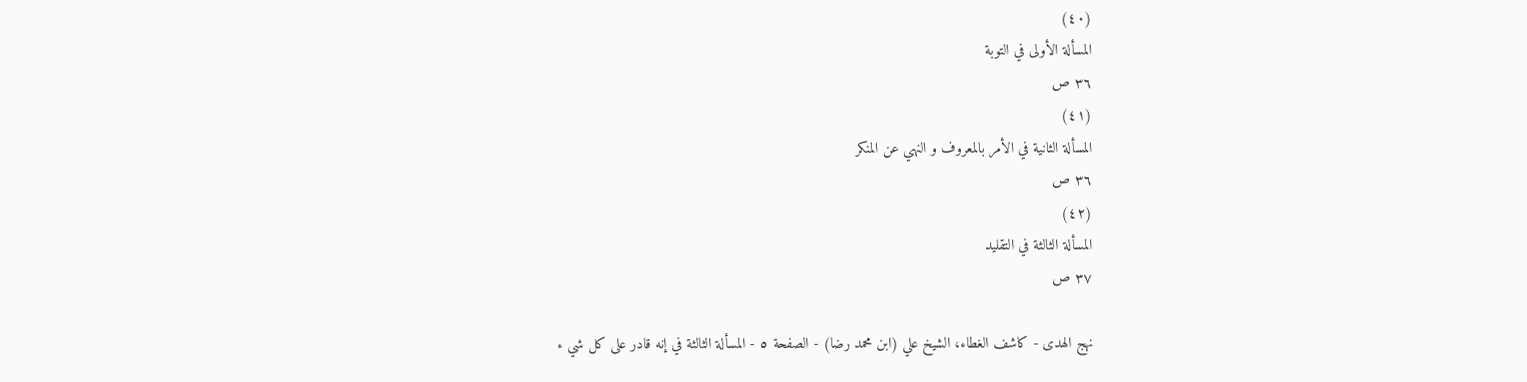(٤٠)
المسألة الأولى في التوبة
٣٦ ص
(٤١)
المسألة الثانية في الأمر بالمعروف و النهي عن المنكر
٣٦ ص
(٤٢)
المسألة الثالثة في التقليد
٣٧ ص

نهج الهدى - كاشف الغطاء، الشيخ علي (ابن محمد رضا) - الصفحة ٥ - المسألة الثالثة في إنه قادر على كل شي ء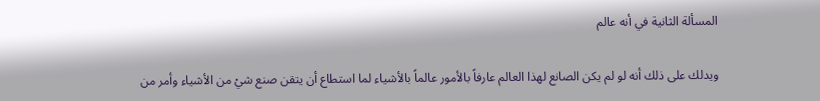المسألة الثانية في أنه عالم‌

ويدلك على ذلك أنه لو لم يكن الصانع لهذا العالم عارفاً بالأمور عالماً بالأشياء لما استطاع أن يتقن صنع شيْ من الأشياء وأمر من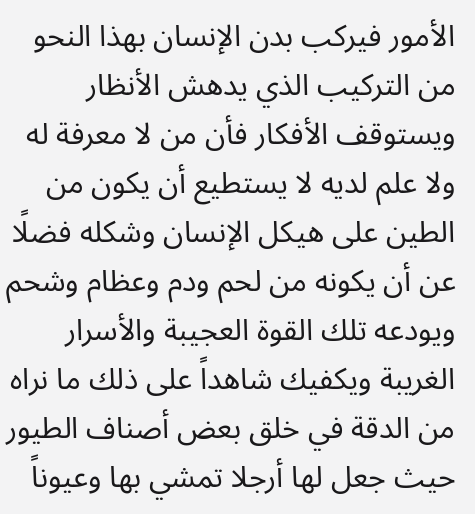الأمور فيركب بدن الإنسان بهذا النحو من التركيب الذي يدهش الأنظار ويستوقف الأفكار فأن من لا معرفة له ولا علم لديه لا يستطيع أن يكون من الطين على هيكل الإنسان وشكله فضلًا عن أن يكونه من لحم ودم وعظام وشحم ويودعه تلك القوة العجيبة والأسرار الغريبة ويكفيك شاهداً على ذلك ما نراه من الدقة في خلق بعض أصناف الطيور حيث جعل لها أرجلا تمشي بها وعيوناً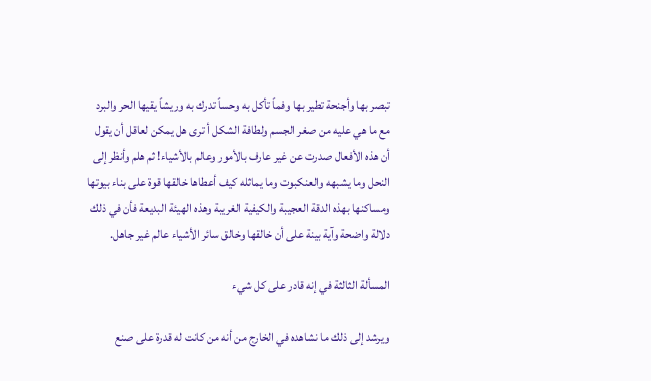تبصر بها وأجنحة تطير بها وفماً تأكل به وحساً تدرك به وريشاً يقيها الحر والبرد مع ما هي عليه من صغر الجسم ولطافة الشكل أ ترى هل يمكن لعاقل أن يقول أن هذه الأفعال صدرت عن غير عارف بالأمور وعالم بالأشياء! ثم هلم وأنظر إلى النحل وما يشبهه والعنكبوت وما يماثله كيف أعطاها خالقها قوة على بناء بيوتها ومساكنها بهذه الدقة العجيبة والكيفية الغريبة وهذه الهيئة البديعة فأن في ذلك دلالة واضحة وآية بينة على أن خالقها وخالق سائر الأشياء عالم غير جاهل.

المسألة الثالثة في إنه قادر على كل شي‌ء

ويرشد إلى ذلك ما نشاهده في الخارج من أنه من كانت له قدرة على صنع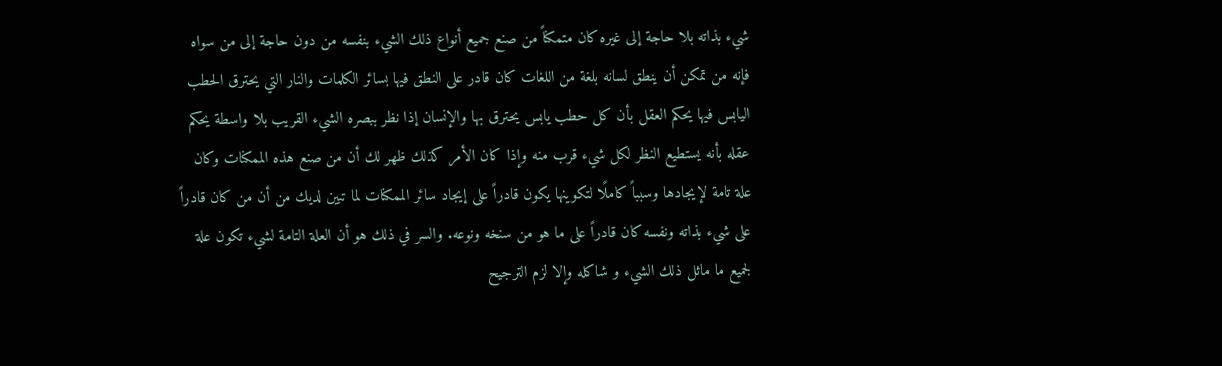شي‌ء بذاته بلا حاجة إلى غيره كان متمكناً من صنع جميع أنواع ذلك الشي‌ء بنفسه من دون حاجة إلى من سواه فإنه من تمكن أن ينطق لسانه بلغة من اللغات كان قادر على النطق فيها بسائر الكلمات والنار التي يحترق الحطب اليابس فيها يحكم العقل بأن كل حطب يابس يحترق بها والإنسان إذا نظر ببصره الشي‌ء القريب بلا واسطة يحكم عقله بأنه يستطيع النظر لكل شي‌ء قرب منه وإذا كان الأمر كذلك ظهر لك أن من صنع هذه الممكنات وكان علة تامة لإيجادها وسبباً كاملًا لتكوينها يكون قادراً على إيجاد سائر الممكنات لما تبين لديك من أن من كان قادراً على شي‌ء بذاته ونفسه كان قادراً على ما هو من سنخه ونوعه. والسر في ذلك هو أن العلة التامة لشي‌ء تكون علة لجميع ما ماثل ذلك الشي‌ء و شاكله وإلا لزم الترجيح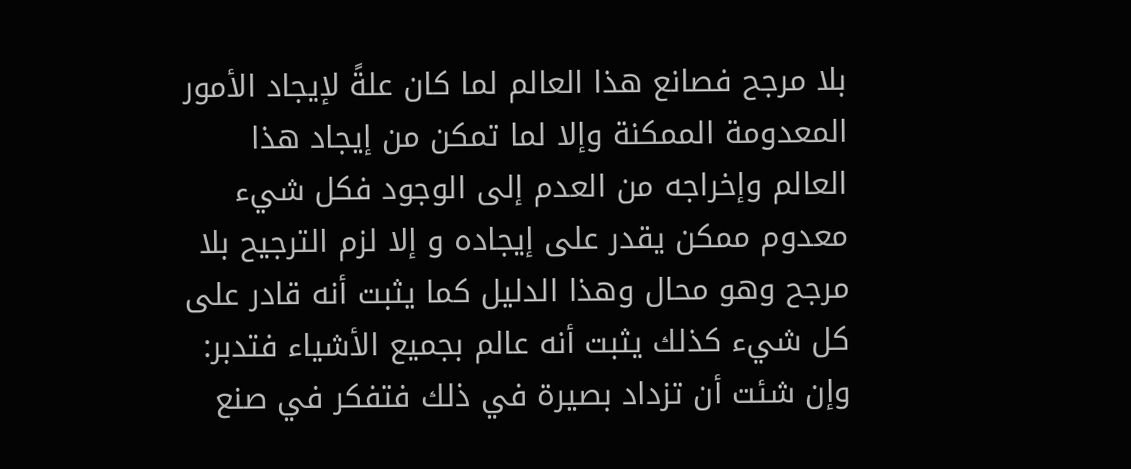بلا مرجح فصانع هذا العالم لما كان علةً لإيجاد الأمور المعدومة الممكنة وإلا لما تمكن من إيجاد هذا العالم وإخراجه من العدم إلى الوجود فكل شي‌ء معدوم ممكن يقدر على إيجاده و إلا لزم الترجيح بلا مرجح وهو محال وهذا الدليل كما يثبت أنه قادر على كل شي‌ء كذلك يثبت أنه عالم بجميع الأشياء فتدبر: وإن شئت أن تزداد بصيرة في ذلك فتفكر في صنع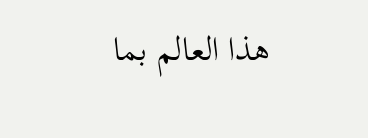هذا العالم بما